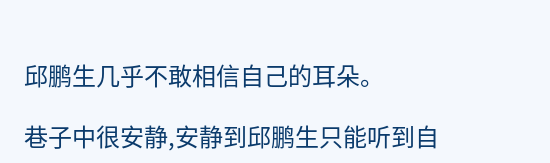邱鹏生几乎不敢相信自己的耳朵。

巷子中很安静,安静到邱鹏生只能听到自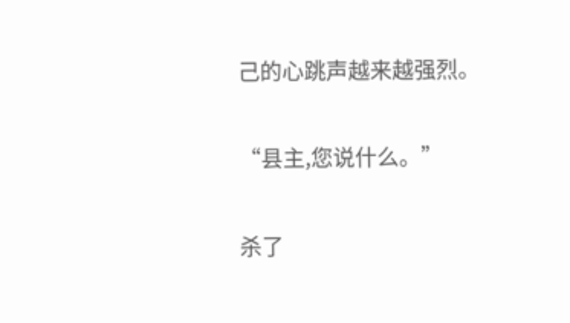己的心跳声越来越强烈。

“县主,您说什么。”

杀了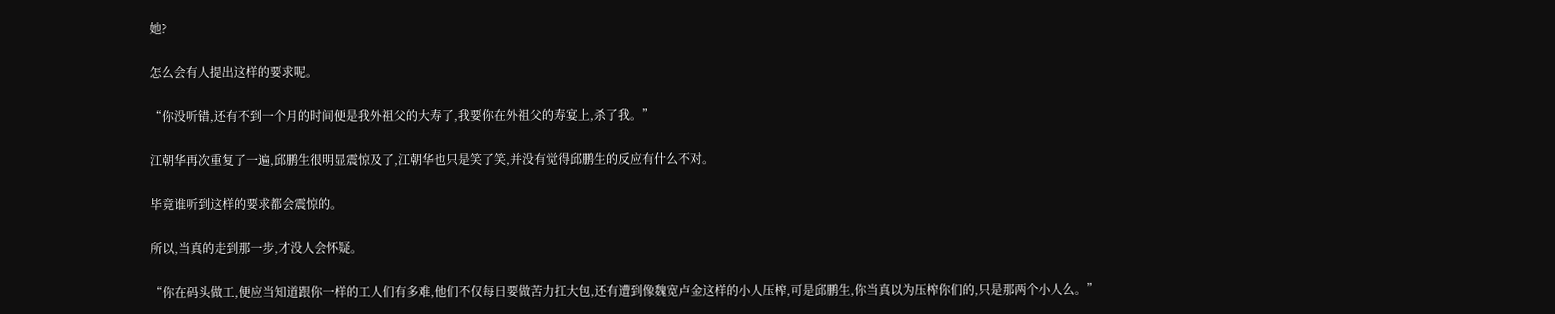她?

怎么会有人提出这样的要求呢。

“你没听错,还有不到一个月的时间便是我外祖父的大寿了,我要你在外祖父的寿宴上,杀了我。”

江朝华再次重复了一遍,邱鹏生很明显震惊及了,江朝华也只是笑了笑,并没有觉得邱鹏生的反应有什么不对。

毕竟谁听到这样的要求都会震惊的。

所以,当真的走到那一步,才没人会怀疑。

“你在码头做工,便应当知道跟你一样的工人们有多难,他们不仅每日要做苦力扛大包,还有遭到像魏宽卢金这样的小人压榨,可是邱鹏生,你当真以为压榨你们的,只是那两个小人么。”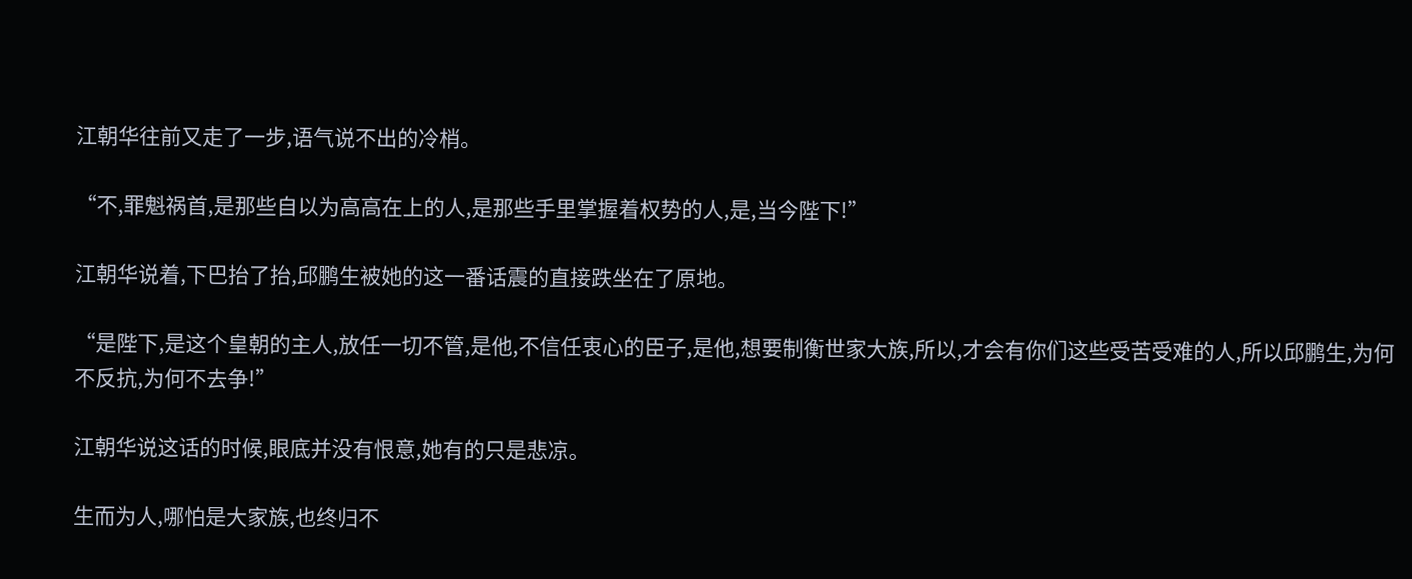江朝华往前又走了一步,语气说不出的冷梢。

“不,罪魁祸首,是那些自以为高高在上的人,是那些手里掌握着权势的人,是,当今陛下!”

江朝华说着,下巴抬了抬,邱鹏生被她的这一番话震的直接跌坐在了原地。

“是陛下,是这个皇朝的主人,放任一切不管,是他,不信任衷心的臣子,是他,想要制衡世家大族,所以,才会有你们这些受苦受难的人,所以邱鹏生,为何不反抗,为何不去争!”

江朝华说这话的时候,眼底并没有恨意,她有的只是悲凉。

生而为人,哪怕是大家族,也终归不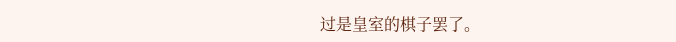过是皇室的棋子罢了。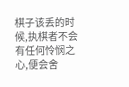棋子该丢的时候,执棋者不会有任何怜悯之心,便会舍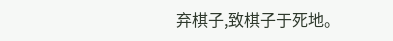弃棋子,致棋子于死地。